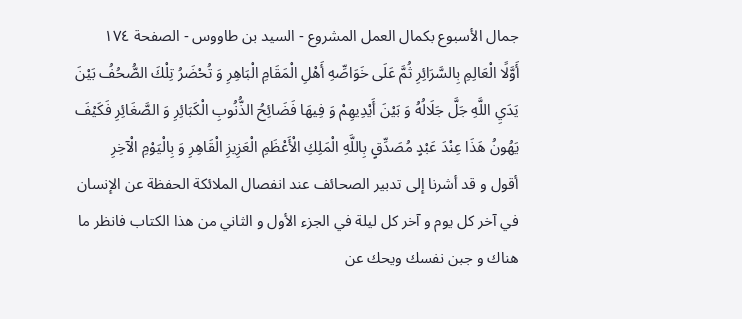جمال الأسبوع بكمال العمل المشروع - السيد بن طاووس - الصفحة ١٧٤
أَوَّلًا الْعَالِمِ بِالسَّرَائِرِ ثُمَّ عَلَى خَوَاصِّهِ أَهْلِ الْمَقَامِ الْبَاهِرِ وَ تُحْضَرُ تِلْكَ الصُّحُفُ بَيْنَ يَدَيِ اللَّهِ جَلَّ جَلَالُهُ وَ بَيْنَ أَيْدِيهِمْ وَ فِيهَا فَضَائِحُ الذُّنُوبِ الْكَبَائِرِ وَ الصَّغَائِرِ فَكَيْفَ يَهُونُ هَذَا عِنْدَ عَبْدٍ مُصَدِّقٍ بِاللَّهِ الْمَلِكِ الْأَعْظَمِ الْعَزِيزِ الْقَاهِرِ وَ بِالْيَوْمِ الْآخِرِ
أقول و قد أشرنا إلى تدبير الصحائف عند انفصال الملائكة الحفظة عن الإنسان في آخر كل يوم و آخر كل ليلة في الجزء الأول و الثاني من هذا الكتاب فانظر ما هناك و جبن نفسك ويحك عن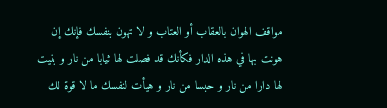مواقف الهوان بالعقاب أو العتاب و لا تهون بنفسك فإنك إن هونت بها في هذه الدار فكأنك قد فصلت لها ثيابا من نار و بنيت لها دارا من نار و حبسا من نار و هيأت لنفسك ما لا قوة لك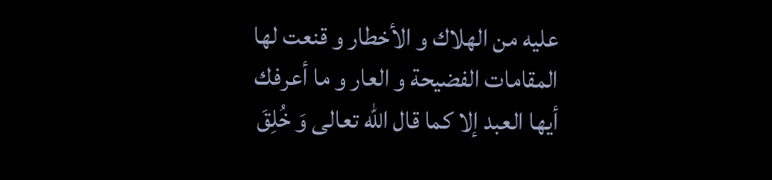عليه من الهلاك و الأخطار و قنعت لها المقامات الفضيحة و العار و ما أعرفك أيها العبد إلا كما قال الله تعالى وَ خُلِقَ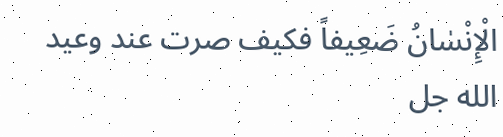الْإِنْسٰانُ ضَعِيفاً فكيف صرت عند وعيد الله جل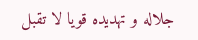جلاله و تهديده قويا لا تقبل